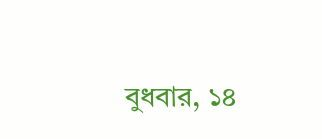বুধবার, ১৪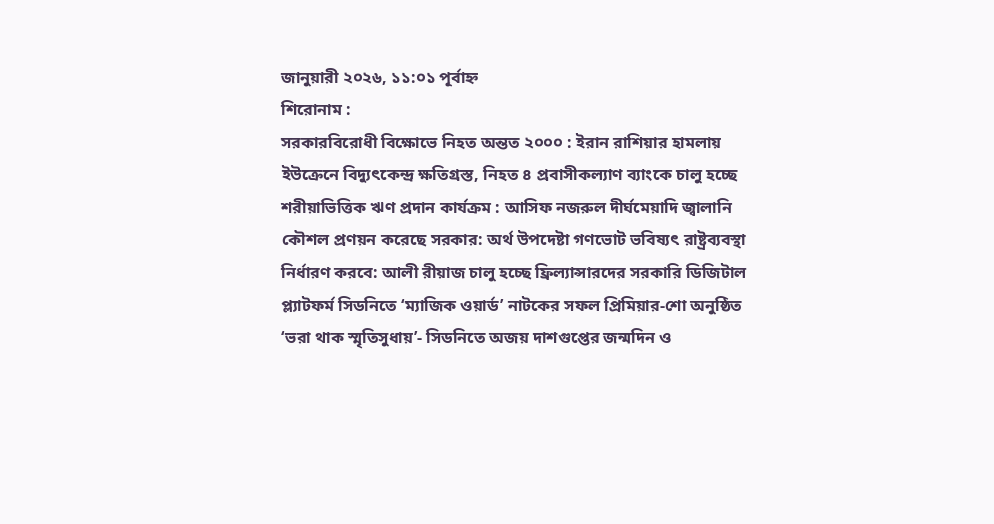জানুয়ারী ২০২৬, ১১:০১ পূর্বাহ্ন
শিরোনাম :
সরকারবিরোধী বিক্ষোভে নিহত অন্তত ২০০০ : ইরান রাশিয়ার হামলায় ইউক্রেনে বিদ্যুৎকেন্দ্র ক্ষতিগ্রস্ত, নিহত ৪ প্রবাসীকল্যাণ ব্যাংকে চালু হচ্ছে শরীয়াভিত্তিক ঋণ প্রদান কার্যক্রম : আসিফ নজরুল দীর্ঘমেয়াদি জ্বালানি কৌশল প্রণয়ন করেছে সরকার: অর্থ উপদেষ্টা গণভোট ভবিষ্যৎ রাষ্ট্রব্যবস্থা নির্ধারণ করবে: আলী রীয়াজ চালু হচ্ছে ফ্রিল্যান্সারদের সরকারি ডিজিটাল প্ল্যাটফর্ম সিডনিতে ‘ম্যাজিক ওয়ার্ড’ নাটকের সফল প্রিমিয়ার-শো অনুষ্ঠিত ‘ভরা থাক স্মৃতিসুধায়’- সিডনিতে অজয় দাশগুপ্তের জন্মদিন ও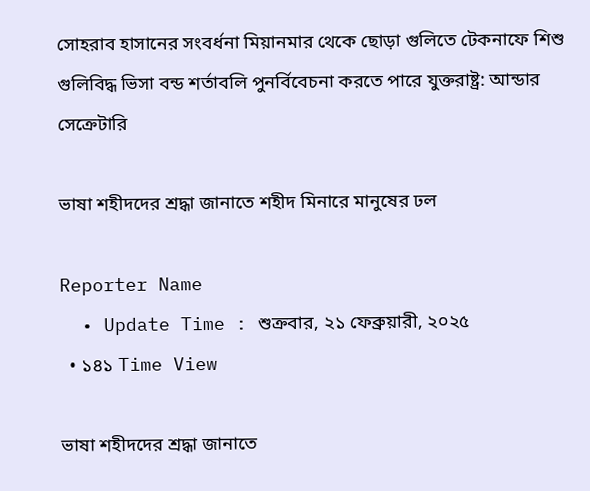সোহরাব হাসানের সংবর্ধনা মিয়ানমার থেকে ছোড়া গুলিতে টেকনাফে শিশু গুলিবিদ্ধ ভিসা বন্ড শর্তাবলি পুনর্বিবেচনা করতে পারে যুক্তরাষ্ট্র: আন্ডার সেক্রেটারি

ভাষা শহীদদের শ্রদ্ধা জানাতে শহীদ মিনারে মানুষের ঢল

Reporter Name
  • Update Time : শুক্রবার, ২১ ফেব্রুয়ারী, ২০২৫
  • ১৪১ Time View

ভাষা শহীদদের শ্রদ্ধা জানাতে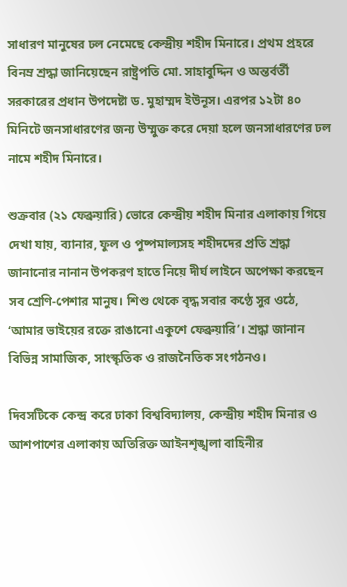সাধারণ মানুষের ঢল নেমেছে কেন্দ্রীয় শহীদ মিনারে। প্রথম প্রহরে বিনম্র শ্রদ্ধা জানিয়েছেন রাষ্ট্রপতি মো. সাহাবুদ্দিন ও অন্তর্বর্তী সরকারের প্রধান উপদেষ্টা ড. মুহাম্মদ ইউনূস। এরপর ১২টা ৪০ মিনিটে জনসাধারণের জন্য উম্মুক্ত করে দেয়া হলে জনসাধারণের ঢল নামে শহীদ মিনারে।

শুক্রবার (২১ ফেব্রুয়ারি) ভোরে কেন্দ্রীয় শহীদ মিনার এলাকায় গিয়ে দেখা যায়, ব্যানার, ফুল ও পুষ্পমাল্যসহ শহীদদের প্রতি শ্রদ্ধা জানানোর নানান উপকরণ হাতে নিয়ে দীর্ঘ লাইনে অপেক্ষা করছেন সব শ্রেণি-পেশার মানুষ। শিশু থেকে বৃদ্ধ সবার কণ্ঠে সুর ওঠে, ‘আমার ভাইয়ের রক্তে রাঙানো একুশে ফেব্রুয়ারি’। শ্রদ্ধা জানান বিভিন্ন সামাজিক, সাংস্কৃতিক ও রাজনৈতিক সংগঠনও।

দিবসটিকে কেন্দ্র করে ঢাকা বিশ্ববিদ্যালয়, কেন্দ্রীয় শহীদ মিনার ও আশপাশের এলাকায় অতিরিক্ত আইনশৃঙ্খলা বাহিনীর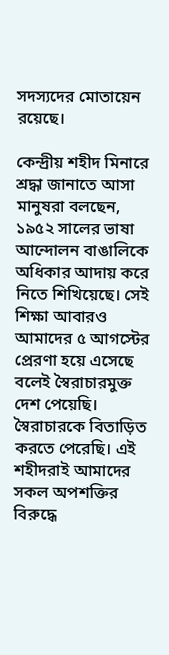সদস্যদের মোতায়েন রয়েছে।

কেন্দ্রীয় শহীদ মিনারে শ্রদ্ধা জানাতে আসা মানুষরা বলছেন, ১৯৫২ সালের ভাষা আন্দোলন বাঙালিকে অধিকার আদায় করে নিতে শিখিয়েছে। সেই শিক্ষা আবারও আমাদের ৫ আগস্টের প্রেরণা হয়ে এসেছে বলেই স্বৈরাচারমুক্ত দেশ পেয়েছি। স্বৈরাচারকে বিতাড়িত করতে পেরেছি। এই শহীদরাই আমাদের সকল অপশক্তির বিরুদ্ধে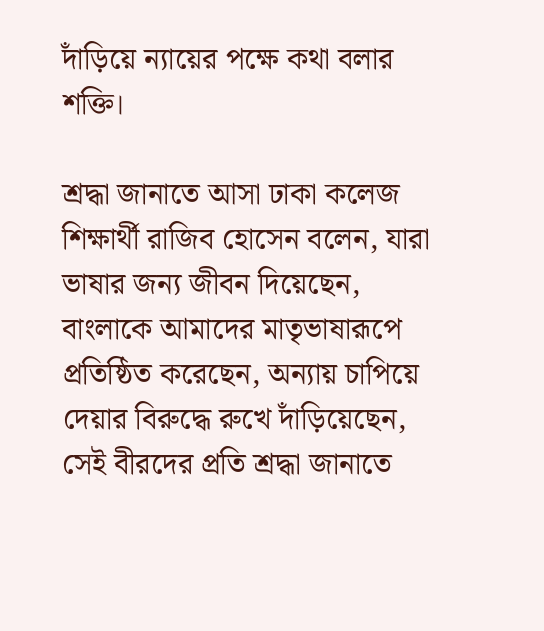দাঁড়িয়ে ন্যায়ের পক্ষে কথা বলার শক্তি।

শ্রদ্ধা জানাতে আসা ঢাকা কলেজ শিক্ষার্থী রাজিব হোসেন বলেন, যারা ভাষার জন্য জীবন দিয়েছেন, বাংলাকে আমাদের মাতৃভাষারূপে প্রতিষ্ঠিত করেছেন, অন্যায় চাপিয়ে দেয়ার বিরুদ্ধে রুখে দাঁড়িয়েছেন, সেই বীরদের প্রতি শ্রদ্ধা জানাতে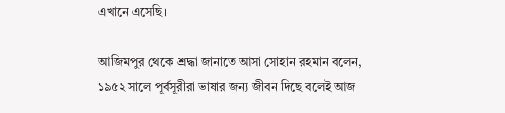এখানে এসেছি।

আজিমপুর থেকে শ্রদ্ধা জানাতে আসা সোহান রহমান বলেন, ১৯৫২ সালে পূর্বসূরীরা ভাষার জন্য জীবন দিছে বলেই আজ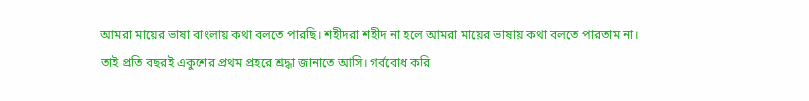আমরা মায়ের ভাষা বাংলায় কথা বলতে পারছি। শহীদরা শহীদ না হলে আমরা মায়ের ভাষায় কথা বলতে পারতাম না। তাই প্রতি বছরই একুশের প্রথম প্রহরে শ্রদ্ধা জানাতে আসি। গর্ববোধ করি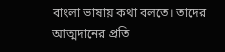বাংলা ভাষায় কথা বলতে। তাদের আত্মদানের প্রতি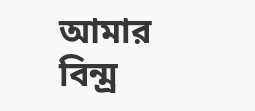আমার বিন্ম্র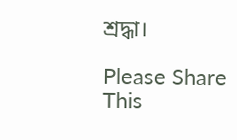শ্রদ্ধা।

Please Share This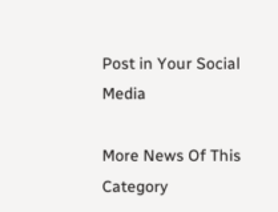Post in Your Social Media

More News Of This Category